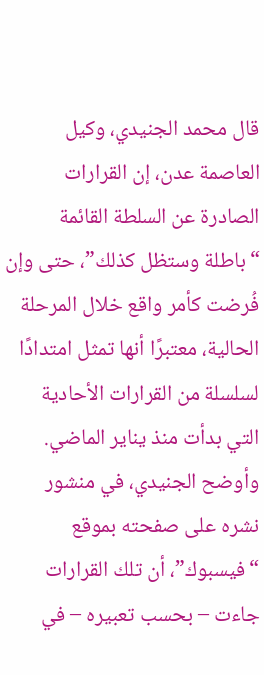قال محمد الجنيدي، وكيل العاصمة عدن، إن القرارات الصادرة عن السلطة القائمة “باطلة وستظل كذلك”، حتى وإن فُرضت كأمر واقع خلال المرحلة الحالية، معتبرًا أنها تمثل امتدادًا لسلسلة من القرارات الأحادية التي بدأت منذ يناير الماضي.
وأوضح الجنيدي، في منشور نشره على صفحته بموقع “فيسبوك”، أن تلك القرارات جاءت – بحسب تعبيره – في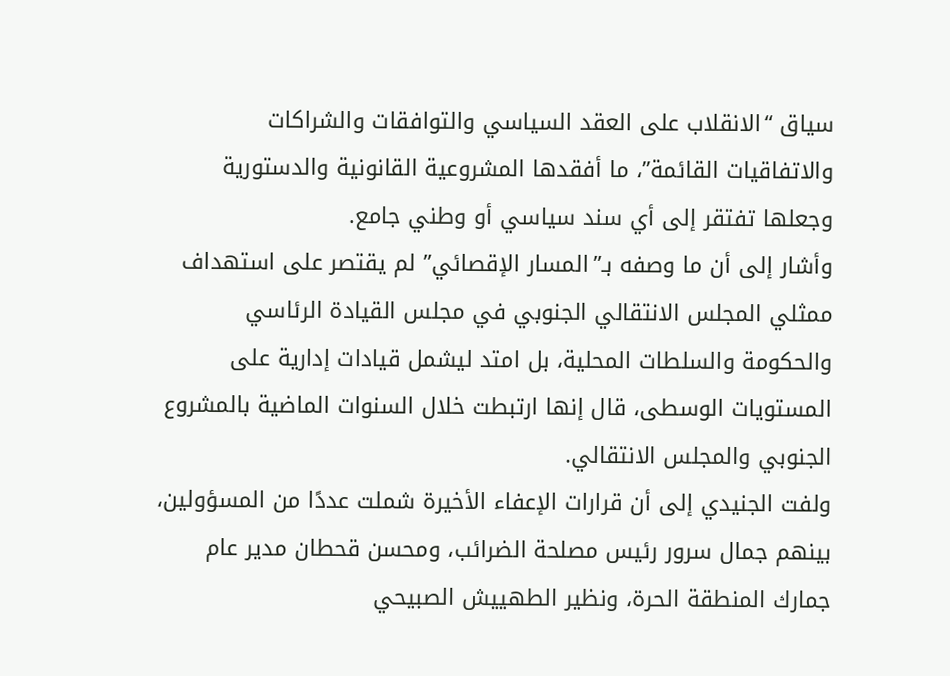سياق “الانقلاب على العقد السياسي والتوافقات والشراكات والاتفاقيات القائمة”، ما أفقدها المشروعية القانونية والدستورية وجعلها تفتقر إلى أي سند سياسي أو وطني جامع.
وأشار إلى أن ما وصفه بـ”المسار الإقصائي” لم يقتصر على استهداف ممثلي المجلس الانتقالي الجنوبي في مجلس القيادة الرئاسي والحكومة والسلطات المحلية، بل امتد ليشمل قيادات إدارية على المستويات الوسطى، قال إنها ارتبطت خلال السنوات الماضية بالمشروع الجنوبي والمجلس الانتقالي.
ولفت الجنيدي إلى أن قرارات الإعفاء الأخيرة شملت عددًا من المسؤولين، بينهم جمال سرور رئيس مصلحة الضرائب، ومحسن قحطان مدير عام جمارك المنطقة الحرة، ونظير الطهييش الصبيحي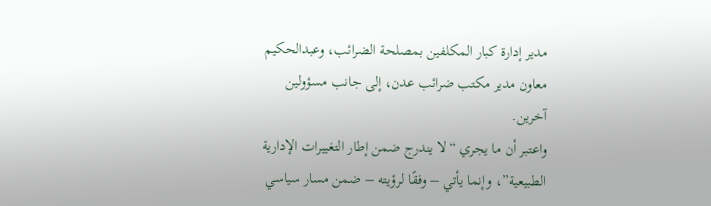مدير إدارة كبار المكلفين بمصلحة الضرائب، وعبدالحكيم معاون مدير مكتب ضرائب عدن، إلى جانب مسؤولين آخرين.
واعتبر أن ما يجري “لا يندرج ضمن إطار التغييرات الإدارية الطبيعية”، وإنما يأتي – وفقًا لرؤيته – ضمن مسار سياسي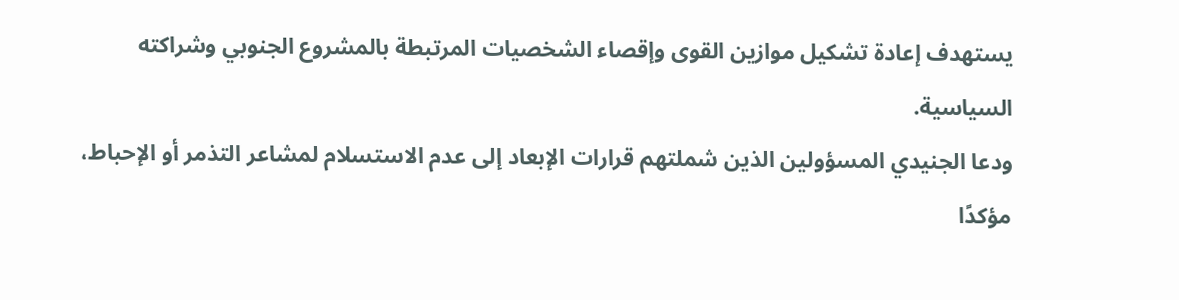يستهدف إعادة تشكيل موازين القوى وإقصاء الشخصيات المرتبطة بالمشروع الجنوبي وشراكته السياسية.
ودعا الجنيدي المسؤولين الذين شملتهم قرارات الإبعاد إلى عدم الاستسلام لمشاعر التذمر أو الإحباط، مؤكدًا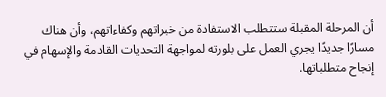أن المرحلة المقبلة ستتطلب الاستفادة من خبراتهم وكفاءاتهم، وأن هناك مسارًا جديدًا يجري العمل على بلورته لمواجهة التحديات القادمة والإسهام في إنجاح متطلباتها.